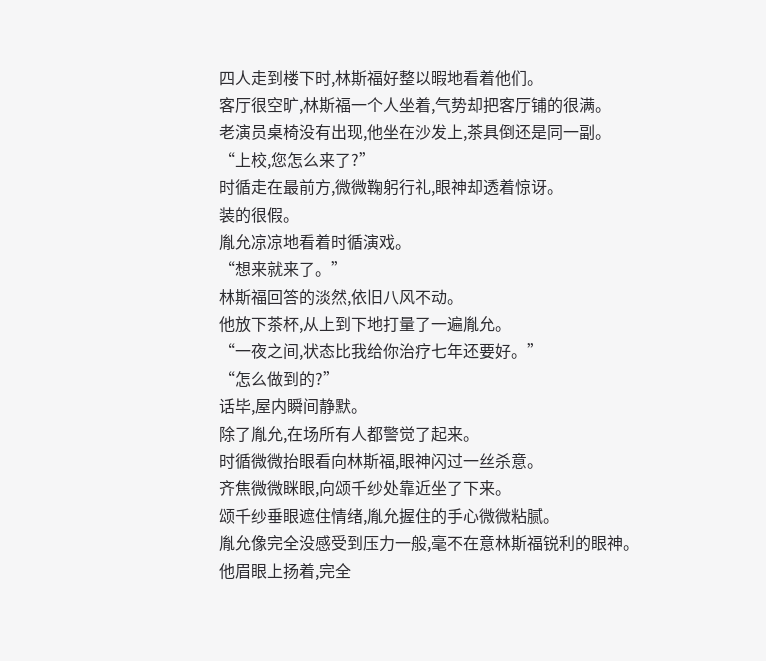四人走到楼下时,林斯福好整以暇地看着他们。
客厅很空旷,林斯福一个人坐着,气势却把客厅铺的很满。
老演员桌椅没有出现,他坐在沙发上,茶具倒还是同一副。
“上校,您怎么来了?”
时循走在最前方,微微鞠躬行礼,眼神却透着惊讶。
装的很假。
胤允凉凉地看着时循演戏。
“想来就来了。”
林斯福回答的淡然,依旧八风不动。
他放下茶杯,从上到下地打量了一遍胤允。
“一夜之间,状态比我给你治疗七年还要好。”
“怎么做到的?”
话毕,屋内瞬间静默。
除了胤允,在场所有人都警觉了起来。
时循微微抬眼看向林斯福,眼神闪过一丝杀意。
齐焦微微眯眼,向颂千纱处靠近坐了下来。
颂千纱垂眼遮住情绪,胤允握住的手心微微粘腻。
胤允像完全没感受到压力一般,毫不在意林斯福锐利的眼神。
他眉眼上扬着,完全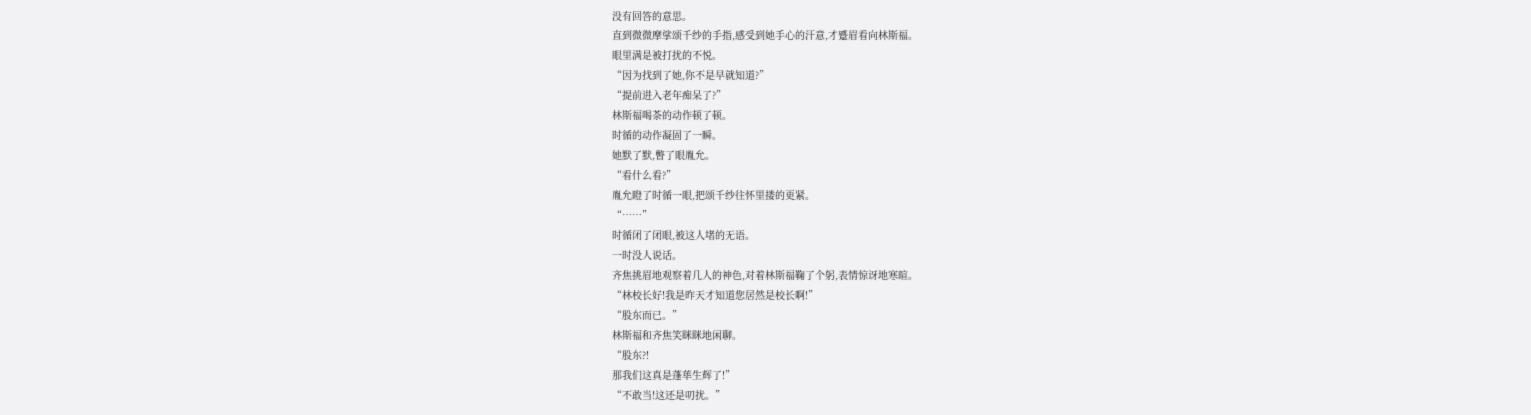没有回答的意思。
直到微微摩挲颂千纱的手指,感受到她手心的汗意,才蹙眉看向林斯福。
眼里满是被打扰的不悦。
“因为找到了她,你不是早就知道?”
“提前进入老年痴呆了?”
林斯福喝茶的动作顿了顿。
时循的动作凝固了一瞬。
她默了默,瞥了眼胤允。
“看什么看?”
胤允瞪了时循一眼,把颂千纱往怀里搂的更紧。
“……”
时循闭了闭眼,被这人堵的无语。
一时没人说话。
齐焦挑眉地观察着几人的神色,对着林斯福鞠了个躬,表情惊讶地寒暄。
“林校长好!我是昨天才知道您居然是校长啊!”
“股东而已。”
林斯福和齐焦笑眯眯地闲聊。
“股东?!
那我们这真是蓬荜生辉了!”
“不敢当!这还是叨扰。”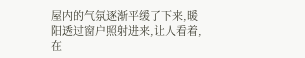屋内的气氛逐渐平缓了下来,暖阳透过窗户照射进来,让人看着,在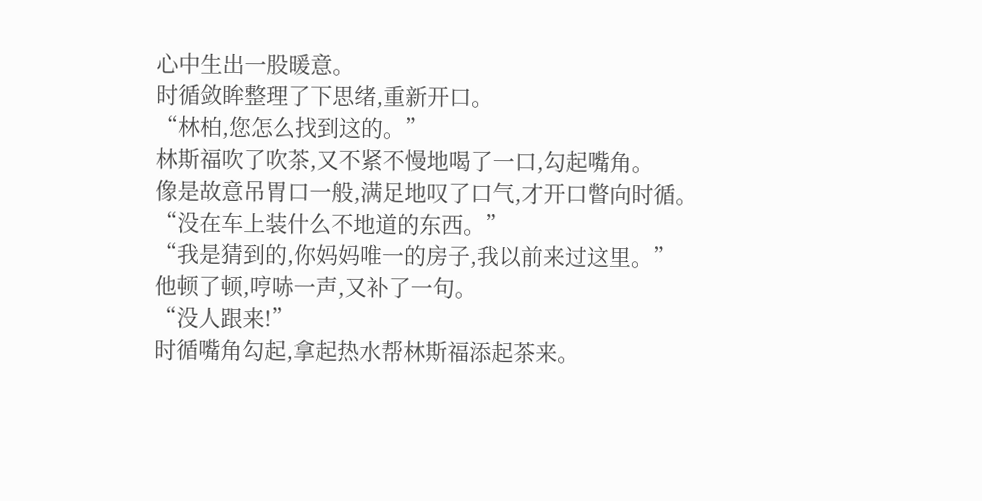心中生出一股暖意。
时循敛眸整理了下思绪,重新开口。
“林柏,您怎么找到这的。”
林斯福吹了吹茶,又不紧不慢地喝了一口,勾起嘴角。
像是故意吊胃口一般,满足地叹了口气,才开口瞥向时循。
“没在车上装什么不地道的东西。”
“我是猜到的,你妈妈唯一的房子,我以前来过这里。”
他顿了顿,哼哧一声,又补了一句。
“没人跟来!”
时循嘴角勾起,拿起热水帮林斯福添起茶来。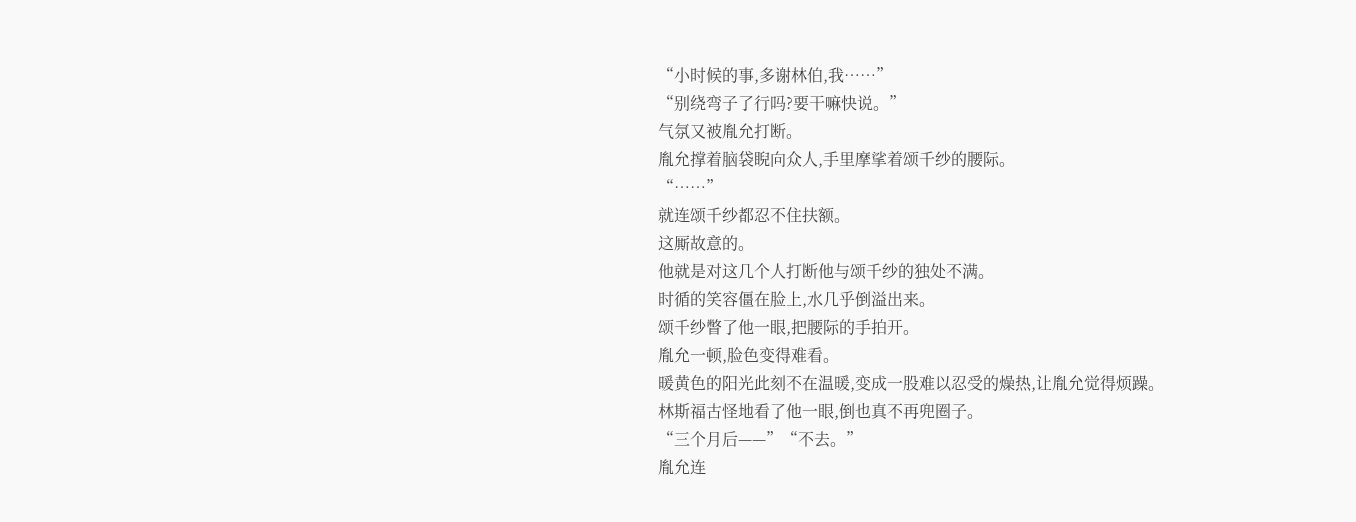“小时候的事,多谢林伯,我……”
“别绕弯子了行吗?要干嘛快说。”
气氛又被胤允打断。
胤允撑着脑袋睨向众人,手里摩挲着颂千纱的腰际。
“……”
就连颂千纱都忍不住扶额。
这厮故意的。
他就是对这几个人打断他与颂千纱的独处不满。
时循的笑容僵在脸上,水几乎倒溢出来。
颂千纱瞥了他一眼,把腰际的手拍开。
胤允一顿,脸色变得难看。
暖黄色的阳光此刻不在温暖,变成一股难以忍受的燥热,让胤允觉得烦躁。
林斯福古怪地看了他一眼,倒也真不再兜圈子。
“三个月后——”“不去。”
胤允连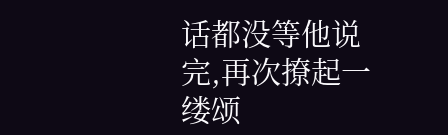话都没等他说完,再次撩起一缕颂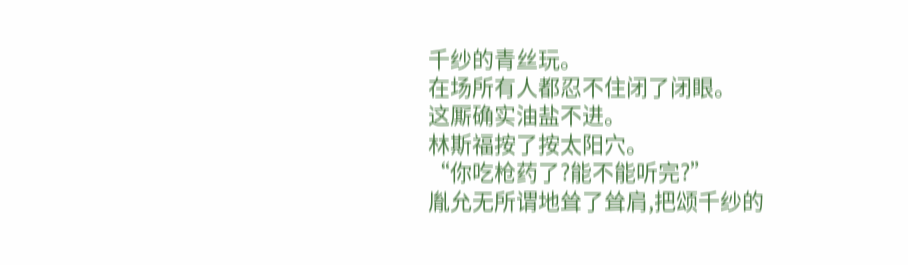千纱的青丝玩。
在场所有人都忍不住闭了闭眼。
这厮确实油盐不进。
林斯福按了按太阳穴。
“你吃枪药了?能不能听完?”
胤允无所谓地耸了耸肩,把颂千纱的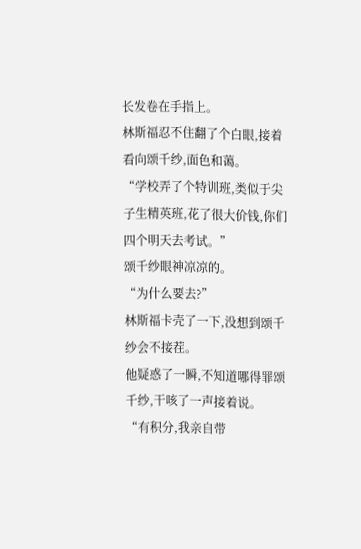长发卷在手指上。
林斯福忍不住翻了个白眼,接着看向颂千纱,面色和蔼。
“学校弄了个特训班,类似于尖子生精英班,花了很大价钱,你们四个明天去考试。”
颂千纱眼神凉凉的。
“为什么要去?”
林斯福卡壳了一下,没想到颂千纱会不接茬。
他疑惑了一瞬,不知道哪得罪颂千纱,干咳了一声接着说。
“有积分,我亲自带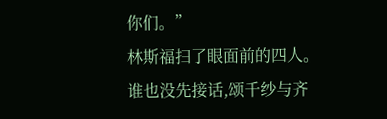你们。”
林斯福扫了眼面前的四人。
谁也没先接话,颂千纱与齐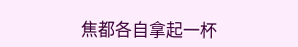焦都各自拿起一杯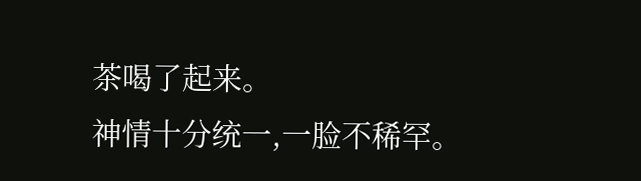茶喝了起来。
神情十分统一,一脸不稀罕。